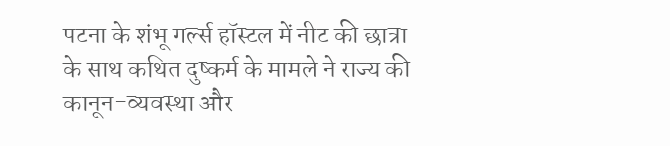पटना के शंभू गर्ल्स हॉस्टल में नीट की छात्रा के साथ कथित दुष्कर्म के मामले ने राज्य की कानून-व्यवस्था और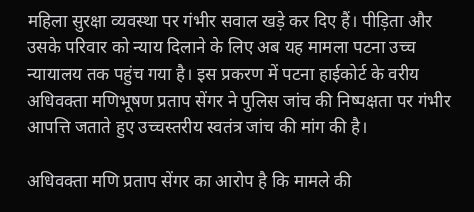महिला सुरक्षा व्यवस्था पर गंभीर सवाल खड़े कर दिए हैं। पीड़िता और उसके परिवार को न्याय दिलाने के लिए अब यह मामला पटना उच्च न्यायालय तक पहुंच गया है। इस प्रकरण में पटना हाईकोर्ट के वरीय अधिवक्ता मणिभूषण प्रताप सेंगर ने पुलिस जांच की निष्पक्षता पर गंभीर आपत्ति जताते हुए उच्चस्तरीय स्वतंत्र जांच की मांग की है।

अधिवक्ता मणि प्रताप सेंगर का आरोप है कि मामले की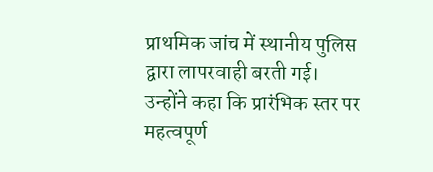प्राथमिक जांच में स्थानीय पुलिस द्वारा लापरवाही बरती गई। उन्होंने कहा कि प्रारंभिक स्तर पर महत्वपूर्ण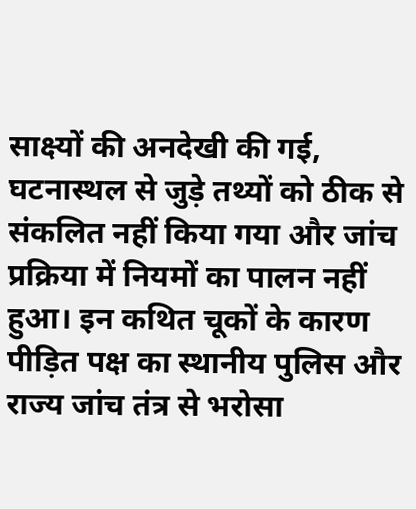साक्ष्यों की अनदेखी की गई, घटनास्थल से जुड़े तथ्यों को ठीक से संकलित नहीं किया गया और जांच प्रक्रिया में नियमों का पालन नहीं हुआ। इन कथित चूकों के कारण पीड़ित पक्ष का स्थानीय पुलिस और राज्य जांच तंत्र से भरोसा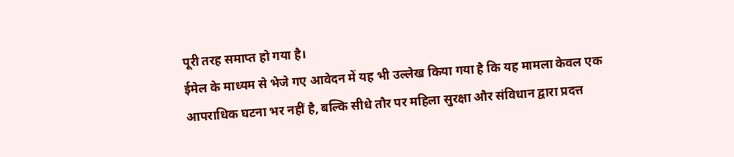पूरी तरह समाप्त हो गया है।
ईमेल के माध्यम से भेजे गए आवेदन में यह भी उल्लेख किया गया है कि यह मामला केवल एक आपराधिक घटना भर नहीं है, बल्कि सीधे तौर पर महिला सुरक्षा और संविधान द्वारा प्रदत्त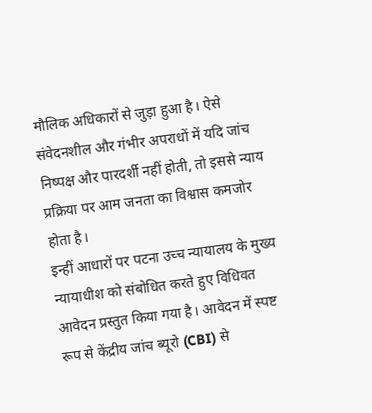मौलिक अधिकारों से जुड़ा हुआ है। ऐसे संवेदनशील और गंभीर अपराधों में यदि जांच निष्पक्ष और पारदर्शी नहीं होती, तो इससे न्याय प्रक्रिया पर आम जनता का विश्वास कमजोर होता है।
इन्हीं आधारों पर पटना उच्च न्यायालय के मुख्य न्यायाधीश को संबोधित करते हुए विधिवत आवेदन प्रस्तुत किया गया है। आवेदन में स्पष्ट रूप से केंद्रीय जांच ब्यूरो (CBI) से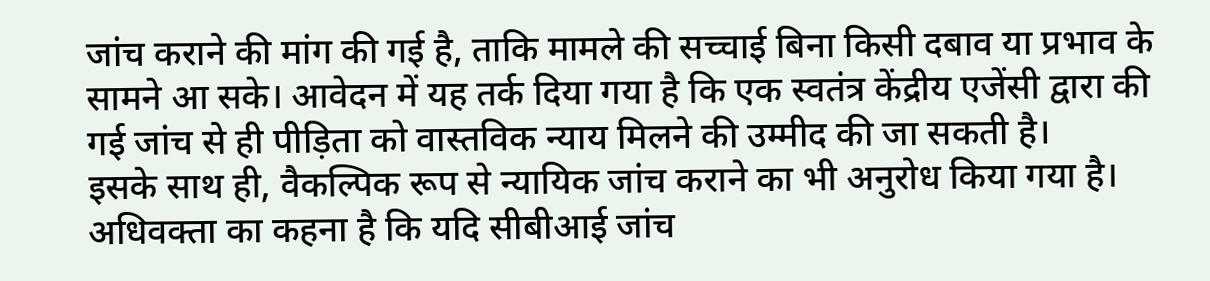जांच कराने की मांग की गई है, ताकि मामले की सच्चाई बिना किसी दबाव या प्रभाव के सामने आ सके। आवेदन में यह तर्क दिया गया है कि एक स्वतंत्र केंद्रीय एजेंसी द्वारा की गई जांच से ही पीड़िता को वास्तविक न्याय मिलने की उम्मीद की जा सकती है।
इसके साथ ही, वैकल्पिक रूप से न्यायिक जांच कराने का भी अनुरोध किया गया है। अधिवक्ता का कहना है कि यदि सीबीआई जांच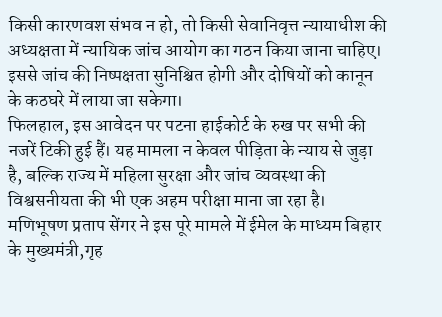किसी कारणवश संभव न हो, तो किसी सेवानिवृत्त न्यायाधीश की अध्यक्षता में न्यायिक जांच आयोग का गठन किया जाना चाहिए। इससे जांच की निष्पक्षता सुनिश्चित होगी और दोषियों को कानून के कठघरे में लाया जा सकेगा।
फिलहाल, इस आवेदन पर पटना हाईकोर्ट के रुख पर सभी की नजरें टिकी हुई हैं। यह मामला न केवल पीड़िता के न्याय से जुड़ा है, बल्कि राज्य में महिला सुरक्षा और जांच व्यवस्था की विश्वसनीयता की भी एक अहम परीक्षा माना जा रहा है। मणिभूषण प्रताप सेंगर ने इस पूरे मामले में ईमेल के माध्यम बिहार के मुख्यमंत्री,गृह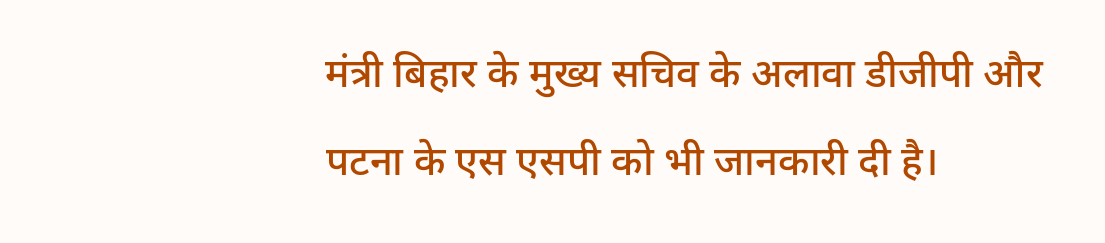मंत्री बिहार के मुख्य सचिव के अलावा डीजीपी और पटना के एस एसपी को भी जानकारी दी है।